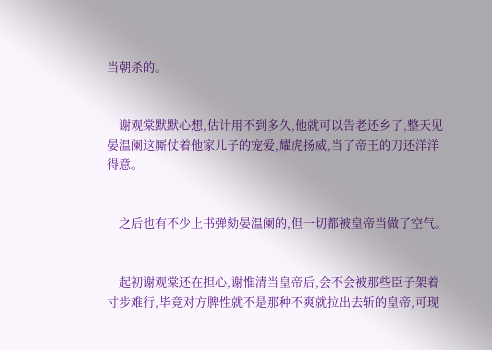当朝杀的。


    谢观棠默默心想,估计用不到多久,他就可以告老还乡了,整天见晏温阑这厮仗着他家儿子的宠爱,耀虎扬威,当了帝王的刀还洋洋得意。


    之后也有不少上书弹劾晏温阑的,但一切都被皇帝当做了空气。


    起初谢观棠还在担心,谢惟清当皇帝后,会不会被那些臣子架着寸步难行,毕竟对方脾性就不是那种不爽就拉出去斩的皇帝,可现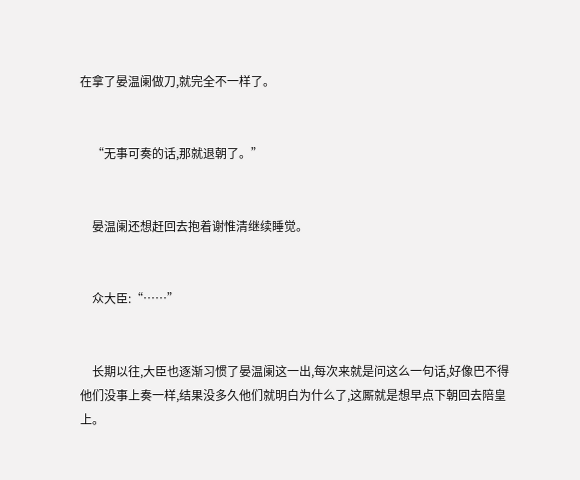在拿了晏温阑做刀,就完全不一样了。


    “无事可奏的话,那就退朝了。”


    晏温阑还想赶回去抱着谢惟清继续睡觉。


    众大臣:“……”


    长期以往,大臣也逐渐习惯了晏温阑这一出,每次来就是问这么一句话,好像巴不得他们没事上奏一样,结果没多久他们就明白为什么了,这厮就是想早点下朝回去陪皇上。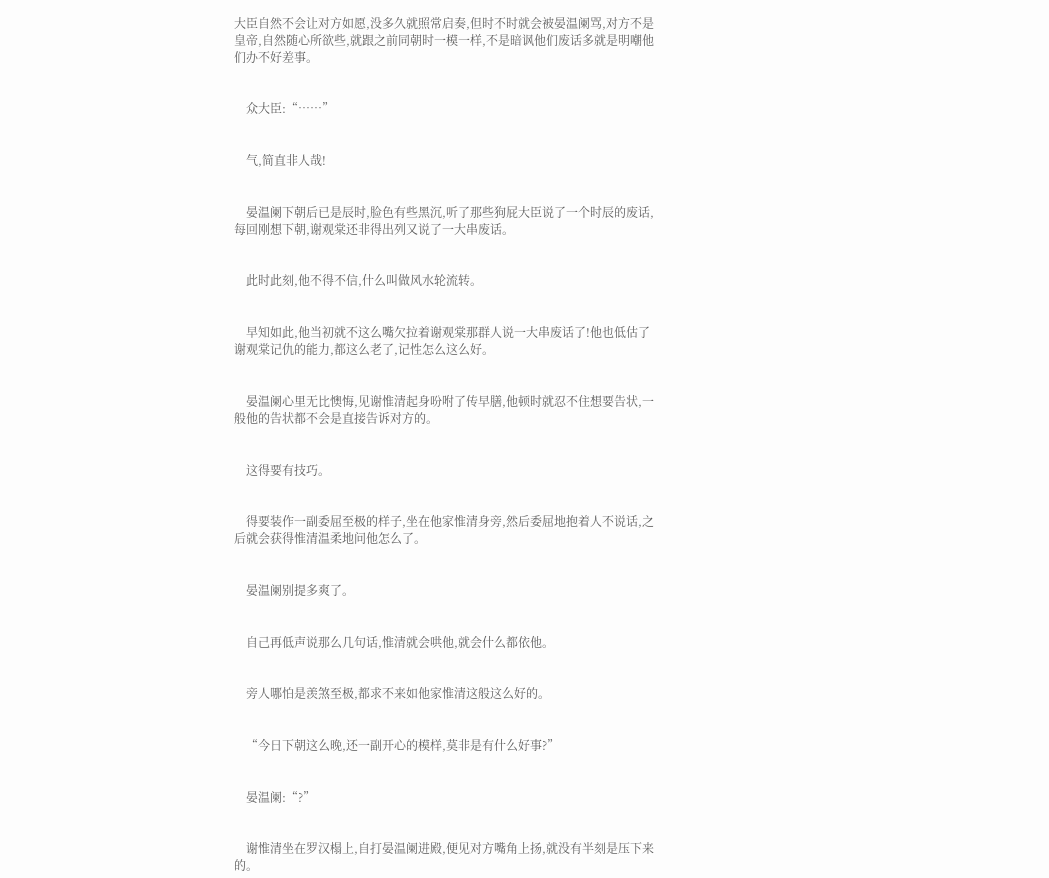大臣自然不会让对方如愿,没多久就照常启奏,但时不时就会被晏温阑骂,对方不是皇帝,自然随心所欲些,就跟之前同朝时一模一样,不是暗讽他们废话多就是明嘲他们办不好差事。


    众大臣:“……”


    气,简直非人哉!


    晏温阑下朝后已是辰时,脸色有些黑沉,听了那些狗屁大臣说了一个时辰的废话,每回刚想下朝,谢观棠还非得出列又说了一大串废话。


    此时此刻,他不得不信,什么叫做风水轮流转。


    早知如此,他当初就不这么嘴欠拉着谢观棠那群人说一大串废话了!他也低估了谢观棠记仇的能力,都这么老了,记性怎么这么好。


    晏温阑心里无比懊悔,见谢惟清起身吩咐了传早膳,他顿时就忍不住想要告状,一般他的告状都不会是直接告诉对方的。


    这得要有技巧。


    得要装作一副委屈至极的样子,坐在他家惟清身旁,然后委屈地抱着人不说话,之后就会获得惟清温柔地问他怎么了。


    晏温阑别提多爽了。


    自己再低声说那么几句话,惟清就会哄他,就会什么都依他。


    旁人哪怕是羡煞至极,都求不来如他家惟清这般这么好的。


    “今日下朝这么晚,还一副开心的模样,莫非是有什么好事?”


    晏温阑:“?”


    谢惟清坐在罗汉榻上,自打晏温阑进殿,便见对方嘴角上扬,就没有半刻是压下来的。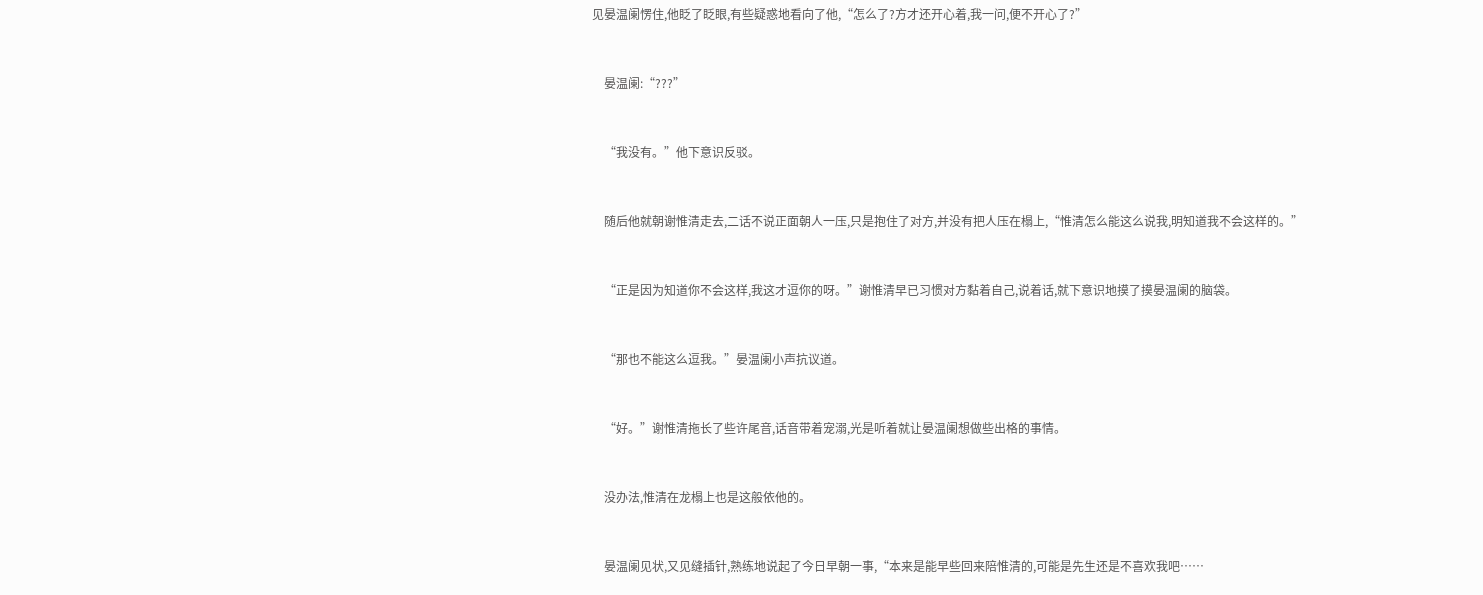见晏温阑愣住,他眨了眨眼,有些疑惑地看向了他,“怎么了?方才还开心着,我一问,便不开心了?”


    晏温阑:“???”


    “我没有。”他下意识反驳。


    随后他就朝谢惟清走去,二话不说正面朝人一压,只是抱住了对方,并没有把人压在榻上,“惟清怎么能这么说我,明知道我不会这样的。”


    “正是因为知道你不会这样,我这才逗你的呀。”谢惟清早已习惯对方黏着自己,说着话,就下意识地摸了摸晏温阑的脑袋。


    “那也不能这么逗我。”晏温阑小声抗议道。


    “好。”谢惟清拖长了些许尾音,话音带着宠溺,光是听着就让晏温阑想做些出格的事情。


    没办法,惟清在龙榻上也是这般依他的。


    晏温阑见状,又见缝插针,熟练地说起了今日早朝一事,“本来是能早些回来陪惟清的,可能是先生还是不喜欢我吧……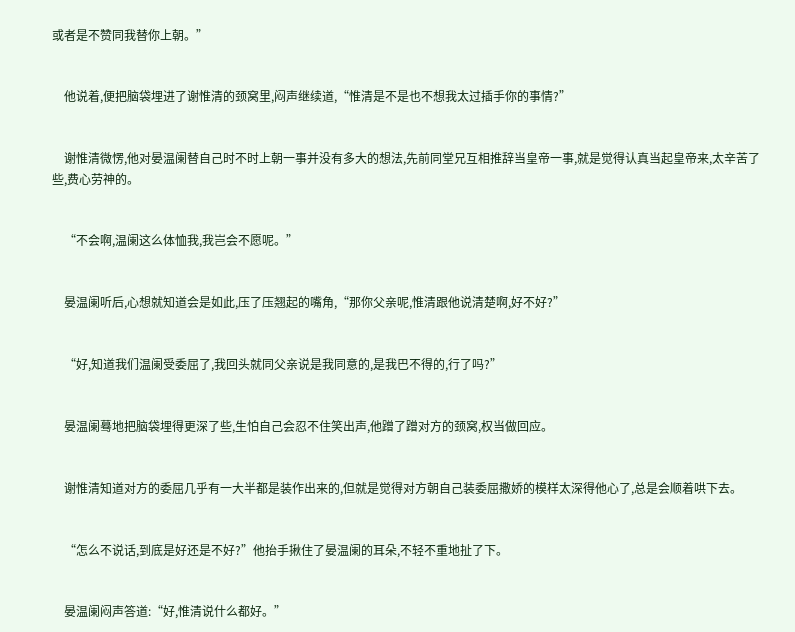或者是不赞同我替你上朝。”


    他说着,便把脑袋埋进了谢惟清的颈窝里,闷声继续道,“惟清是不是也不想我太过插手你的事情?”


    谢惟清微愣,他对晏温阑替自己时不时上朝一事并没有多大的想法,先前同堂兄互相推辞当皇帝一事,就是觉得认真当起皇帝来,太辛苦了些,费心劳神的。


    “不会啊,温阑这么体恤我,我岂会不愿呢。”


    晏温阑听后,心想就知道会是如此,压了压翘起的嘴角,“那你父亲呢,惟清跟他说清楚啊,好不好?”


    “好,知道我们温阑受委屈了,我回头就同父亲说是我同意的,是我巴不得的,行了吗?”


    晏温阑蓦地把脑袋埋得更深了些,生怕自己会忍不住笑出声,他蹭了蹭对方的颈窝,权当做回应。


    谢惟清知道对方的委屈几乎有一大半都是装作出来的,但就是觉得对方朝自己装委屈撒娇的模样太深得他心了,总是会顺着哄下去。


    “怎么不说话,到底是好还是不好?”他抬手揪住了晏温阑的耳朵,不轻不重地扯了下。


    晏温阑闷声答道:“好,惟清说什么都好。”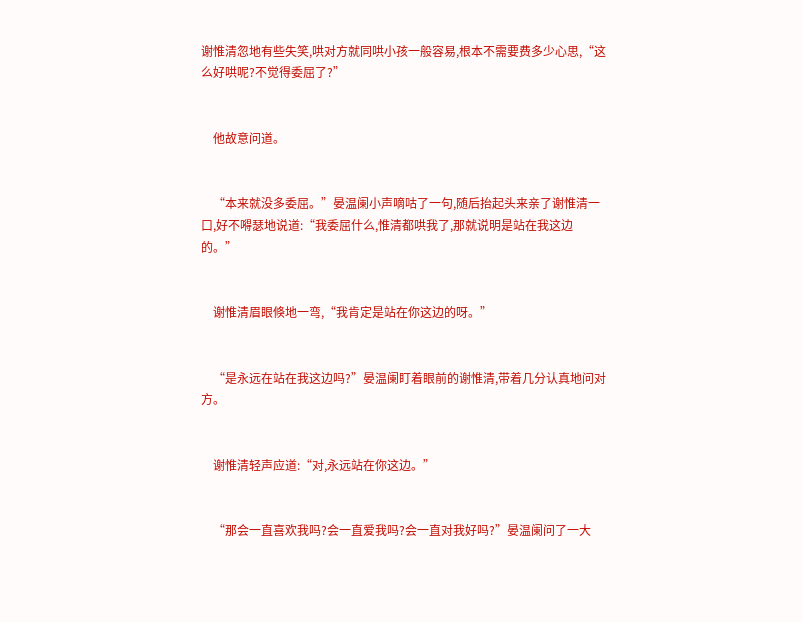谢惟清忽地有些失笑,哄对方就同哄小孩一般容易,根本不需要费多少心思,“这么好哄呢?不觉得委屈了?”


    他故意问道。


    “本来就没多委屈。”晏温阑小声嘀咕了一句,随后抬起头来亲了谢惟清一口,好不嘚瑟地说道:“我委屈什么,惟清都哄我了,那就说明是站在我这边的。”


    谢惟清眉眼倏地一弯,“我肯定是站在你这边的呀。”


    “是永远在站在我这边吗?”晏温阑盯着眼前的谢惟清,带着几分认真地问对方。


    谢惟清轻声应道:“对,永远站在你这边。”


    “那会一直喜欢我吗?会一直爱我吗?会一直对我好吗?”晏温阑问了一大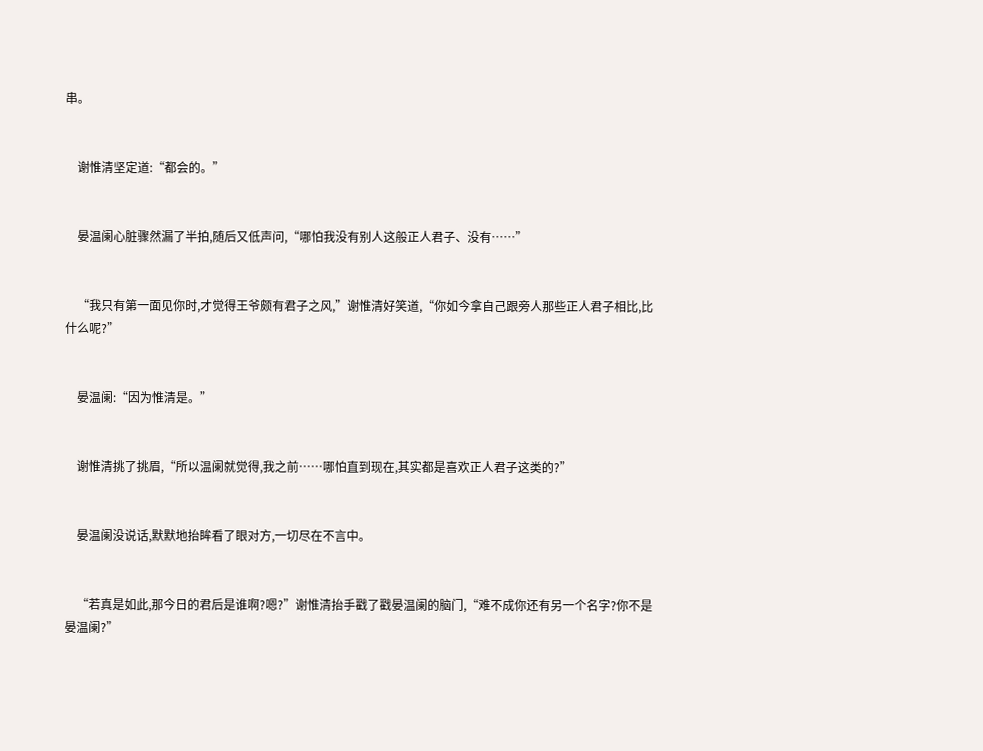串。


    谢惟清坚定道:“都会的。”


    晏温阑心脏骤然漏了半拍,随后又低声问,“哪怕我没有别人这般正人君子、没有……”


    “我只有第一面见你时,才觉得王爷颇有君子之风,”谢惟清好笑道,“你如今拿自己跟旁人那些正人君子相比,比什么呢?”


    晏温阑:“因为惟清是。”


    谢惟清挑了挑眉,“所以温阑就觉得,我之前……哪怕直到现在,其实都是喜欢正人君子这类的?”


    晏温阑没说话,默默地抬眸看了眼对方,一切尽在不言中。


    “若真是如此,那今日的君后是谁啊?嗯?”谢惟清抬手戳了戳晏温阑的脑门,“难不成你还有另一个名字?你不是晏温阑?”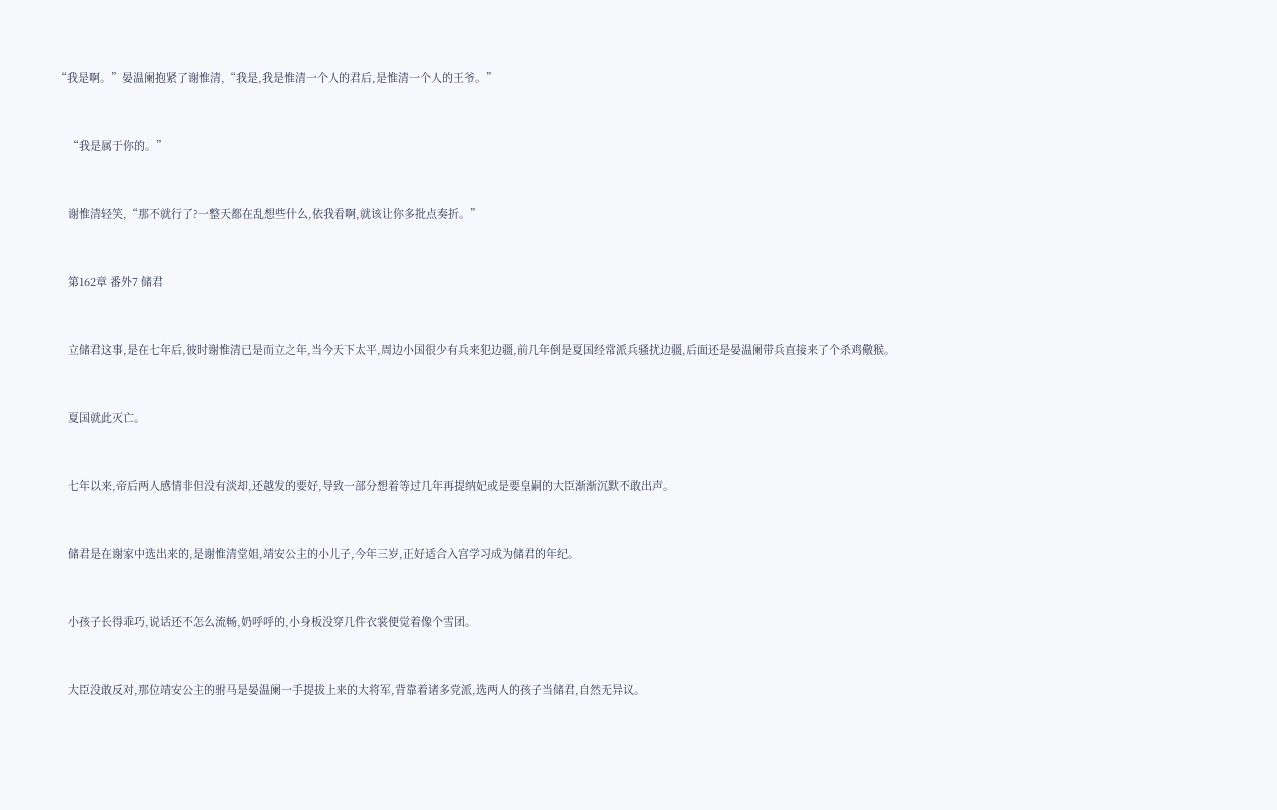“我是啊。”晏温阑抱紧了谢惟清,“我是,我是惟清一个人的君后,是惟清一个人的王爷。”


    “我是属于你的。”


    谢惟清轻笑,“那不就行了?一整天都在乱想些什么,依我看啊,就该让你多批点奏折。”


    第162章 番外7 储君


    立储君这事,是在七年后,彼时谢惟清已是而立之年,当今天下太平,周边小国很少有兵来犯边疆,前几年倒是夏国经常派兵骚扰边疆,后面还是晏温阑带兵直接来了个杀鸡儆猴。


    夏国就此灭亡。


    七年以来,帝后两人感情非但没有淡却,还越发的要好,导致一部分想着等过几年再提纳妃或是要皇嗣的大臣渐渐沉默不敢出声。


    储君是在谢家中选出来的,是谢惟清堂姐,靖安公主的小儿子,今年三岁,正好适合入宫学习成为储君的年纪。


    小孩子长得乖巧,说话还不怎么流畅,奶呼呼的,小身板没穿几件衣裳便觉着像个雪团。


    大臣没敢反对,那位靖安公主的驸马是晏温阑一手提拔上来的大将军,背靠着诸多党派,选两人的孩子当储君,自然无异议。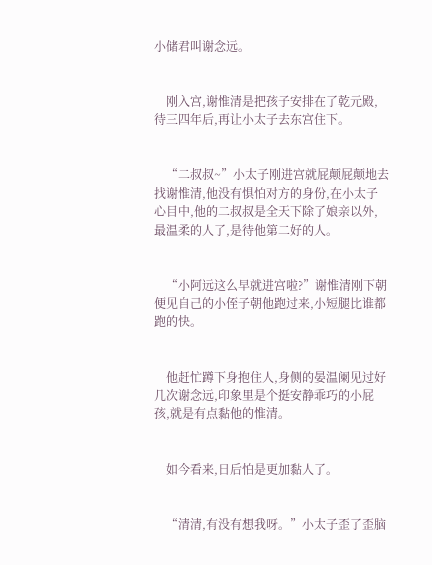小储君叫谢念远。


    刚入宫,谢惟清是把孩子安排在了乾元殿,待三四年后,再让小太子去东宫住下。


    “二叔叔~”小太子刚进宫就屁颠屁颠地去找谢惟清,他没有惧怕对方的身份,在小太子心目中,他的二叔叔是全天下除了娘亲以外,最温柔的人了,是待他第二好的人。


    “小阿远这么早就进宫啦?”谢惟清刚下朝便见自己的小侄子朝他跑过来,小短腿比谁都跑的快。


    他赶忙蹲下身抱住人,身侧的晏温阑见过好几次谢念远,印象里是个挺安静乖巧的小屁孩,就是有点黏他的惟清。


    如今看来,日后怕是更加黏人了。


    “清清,有没有想我呀。”小太子歪了歪脑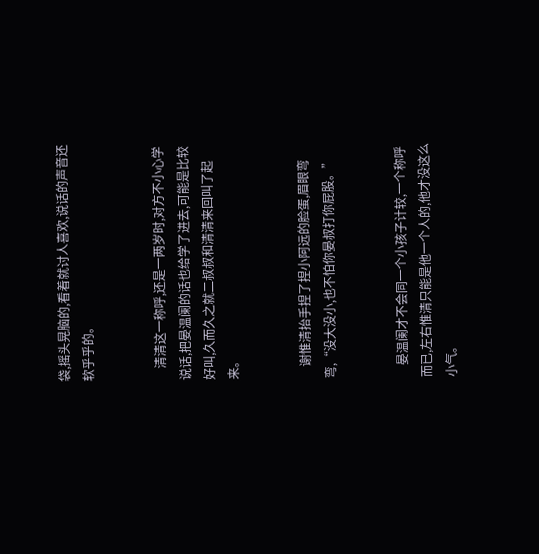袋,摇头晃脑的,看着就讨人喜欢,说话的声音还软乎乎的。


    清清这一称呼,还是一两岁时,对方不小心学说话,把晏温阑的话也给学了进去,可能是比较好叫,久而久之就二叔叔和清清来回叫了起来。


    谢惟清抬手捏了捏小阿远的脸蛋,眉眼弯弯,“没大没小,也不怕你晏叔打你屁股。”


    晏温阑才不会同一个小孩子计较,一个称呼而已,左右惟清只能是他一个人的,他才没这么小气。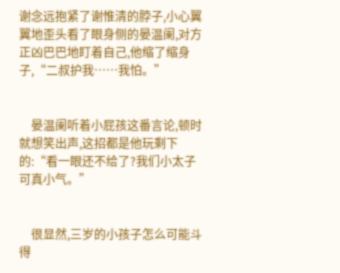谢念远抱紧了谢惟清的脖子,小心翼翼地歪头看了眼身侧的晏温阑,对方正凶巴巴地盯着自己,他缩了缩身子,“二叔护我……我怕。”


    晏温阑听着小屁孩这番言论,顿时就想笑出声,这招都是他玩剩下的:“看一眼还不给了?我们小太子可真小气。”


    很显然,三岁的小孩子怎么可能斗得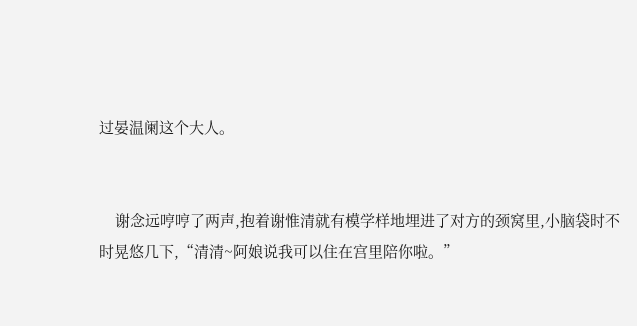过晏温阑这个大人。


    谢念远哼哼了两声,抱着谢惟清就有模学样地埋进了对方的颈窝里,小脑袋时不时晃悠几下,“清清~阿娘说我可以住在宫里陪你啦。”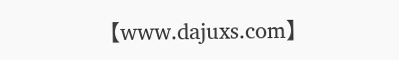【www.dajuxs.com】